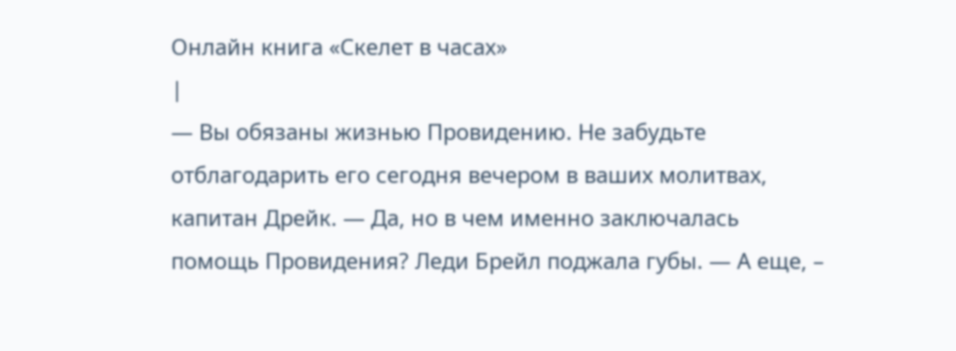Онлайн книга «Скелет в часах»
|
— Вы обязаны жизнью Провидению. Не забудьте отблагодарить его сегодня вечером в ваших молитвах, капитан Дрейк. — Да, но в чем именно заключалась помощь Провидения? Леди Брейл поджала губы. — А еще, –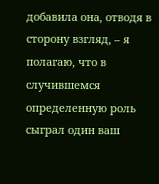добавила она, отводя в сторону взгляд, – я полагаю, что в случившемся определенную роль сыграл один ваш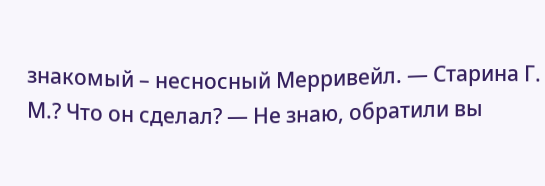знакомый – несносный Мерривейл. — Старина Г. М.? Что он сделал? — Не знаю, обратили вы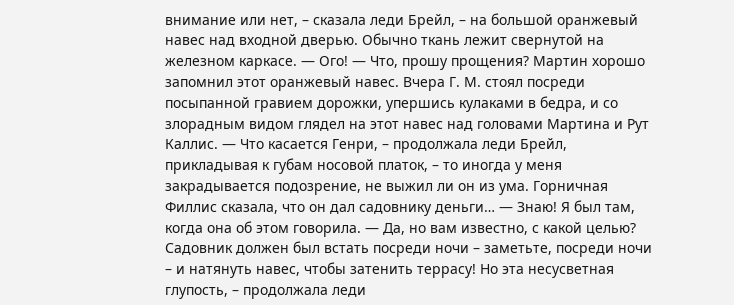внимание или нет, – сказала леди Брейл, – на большой оранжевый навес над входной дверью. Обычно ткань лежит свернутой на железном каркасе. — Ого! — Что, прошу прощения? Мартин хорошо запомнил этот оранжевый навес. Вчера Г. М. стоял посреди посыпанной гравием дорожки, упершись кулаками в бедра, и со злорадным видом глядел на этот навес над головами Мартина и Рут Каллис. — Что касается Генри, – продолжала леди Брейл, прикладывая к губам носовой платок, – то иногда у меня закрадывается подозрение, не выжил ли он из ума. Горничная Филлис сказала, что он дал садовнику деньги… — Знаю! Я был там, когда она об этом говорила. — Да, но вам известно, с какой целью? Садовник должен был встать посреди ночи – заметьте, посреди ночи – и натянуть навес, чтобы затенить террасу! Но эта несусветная глупость, – продолжала леди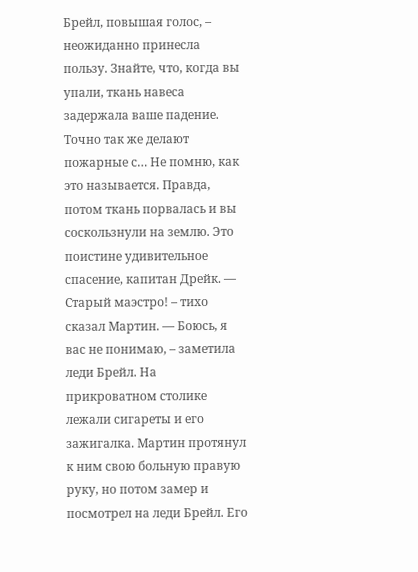Брейл, повышая голос, – неожиданно принесла пользу. Знайте, что, когда вы упали, ткань навеса задержала ваше падение. Точно так же делают пожарные с… Не помню, как это называется. Правда, потом ткань порвалась и вы соскользнули на землю. Это поистине удивительное спасение, капитан Дрейк. — Старый маэстро! – тихо сказал Мартин. — Боюсь, я вас не понимаю, – заметила леди Брейл. На прикроватном столике лежали сигареты и его зажигалка. Мартин протянул к ним свою больную правую руку, но потом замер и посмотрел на леди Брейл. Его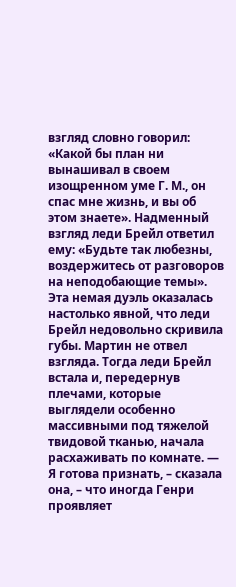взгляд словно говорил: «Какой бы план ни вынашивал в своем изощренном уме Г. М., он спас мне жизнь, и вы об этом знаете». Надменный взгляд леди Брейл ответил ему: «Будьте так любезны, воздержитесь от разговоров на неподобающие темы». Эта немая дуэль оказалась настолько явной, что леди Брейл недовольно скривила губы. Мартин не отвел взгляда. Тогда леди Брейл встала и, передернув плечами, которые выглядели особенно массивными под тяжелой твидовой тканью, начала расхаживать по комнате. — Я готова признать, – сказала она, – что иногда Генри проявляет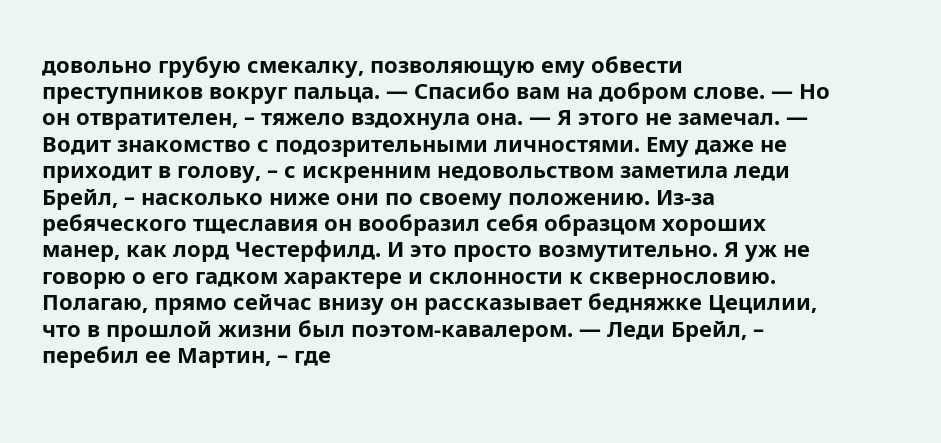довольно грубую смекалку, позволяющую ему обвести преступников вокруг пальца. — Спасибо вам на добром слове. — Но он отвратителен, – тяжело вздохнула она. — Я этого не замечал. — Водит знакомство с подозрительными личностями. Ему даже не приходит в голову, – с искренним недовольством заметила леди Брейл, – насколько ниже они по своему положению. Из-за ребяческого тщеславия он вообразил себя образцом хороших манер, как лорд Честерфилд. И это просто возмутительно. Я уж не говорю о его гадком характере и склонности к сквернословию. Полагаю, прямо сейчас внизу он рассказывает бедняжке Цецилии, что в прошлой жизни был поэтом-кавалером. — Леди Брейл, – перебил ее Мартин, – где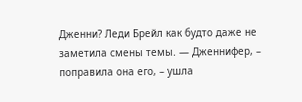Дженни? Леди Брейл как будто даже не заметила смены темы. — Дженнифер, – поправила она его, – ушла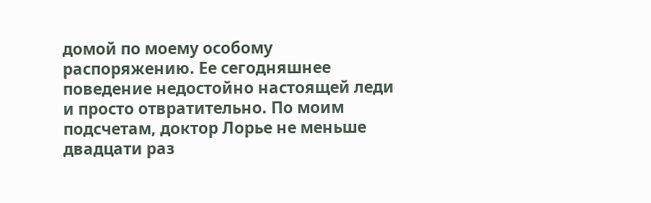домой по моему особому распоряжению. Ее сегодняшнее поведение недостойно настоящей леди и просто отвратительно. По моим подсчетам, доктор Лорье не меньше двадцати раз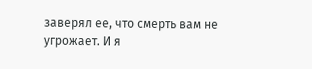заверял ее, что смерть вам не угрожает. И я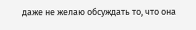даже не желаю обсуждать то, что она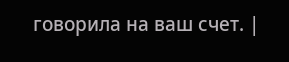говорила на ваш счет. |